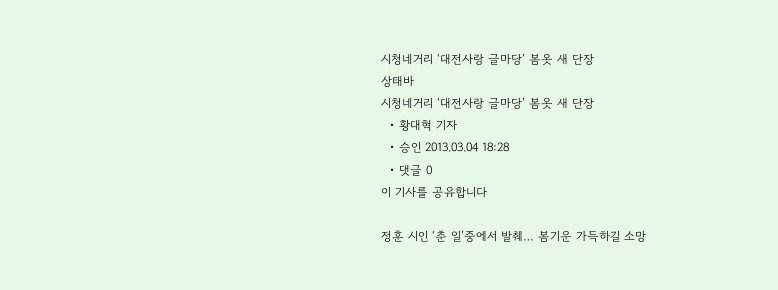시청네거리 ‘대전사랑 글마당’ 봄옷 새 단장
상태바
시청네거리 ‘대전사랑 글마당’ 봄옷 새 단장
  • 황대혁 기자
  • 승인 2013.03.04 18:28
  • 댓글 0
이 기사를 공유합니다

정훈 시인 ‘춘 일’중에서 발췌… 봄기운 가득하길 소망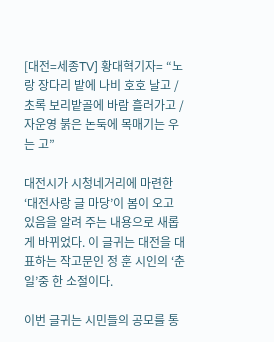[대전=세종TV] 황대혁기자= “노랑 장다리 밭에 나비 호호 날고 / 초록 보리밭골에 바람 흘러가고 / 자운영 붉은 논둑에 목매기는 우는 고”

대전시가 시청네거리에 마련한 ‘대전사랑 글 마당’이 봄이 오고 있음을 알려 주는 내용으로 새롭게 바뀌었다. 이 글귀는 대전을 대표하는 작고문인 정 훈 시인의 ‘춘일’중 한 소절이다.

이번 글귀는 시민들의 공모를 통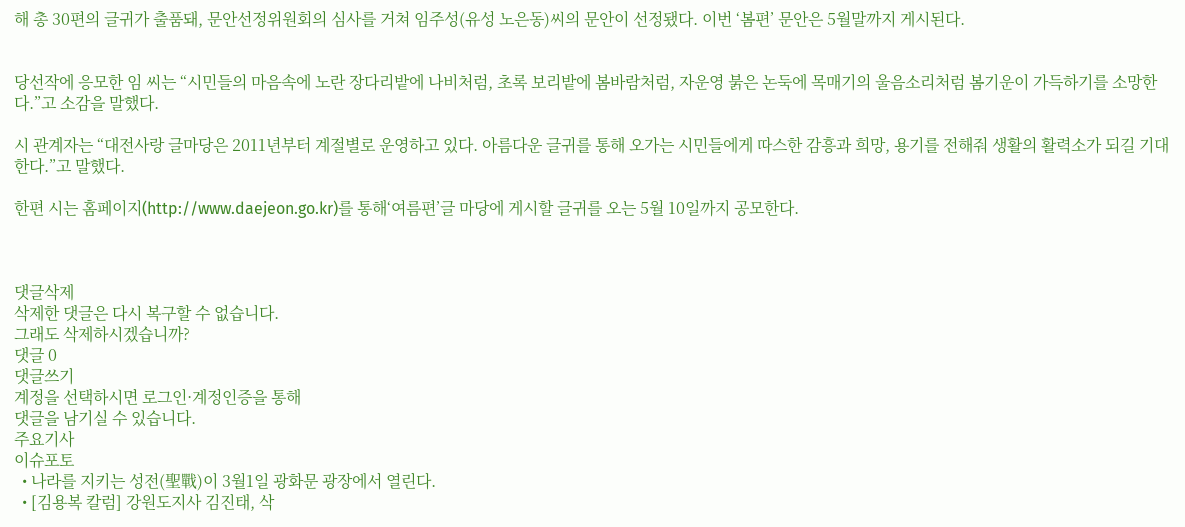해 총 30편의 글귀가 출품돼, 문안선정위원회의 심사를 거쳐 임주성(유성 노은동)씨의 문안이 선정됐다. 이번 ‘봄편’ 문안은 5월말까지 게시된다.


당선작에 응모한 임 씨는 “시민들의 마음속에 노란 장다리밭에 나비처럼, 초록 보리밭에 봄바람처럼, 자운영 붉은 논둑에 목매기의 울음소리처럼 봄기운이 가득하기를 소망한다.”고 소감을 말했다.

시 관계자는 “대전사랑 글마당은 2011년부터 계절별로 운영하고 있다. 아름다운 글귀를 통해 오가는 시민들에게 따스한 감흥과 희망, 용기를 전해줘 생활의 활력소가 되길 기대한다.”고 말했다.

한편 시는 홈페이지(http://www.daejeon.go.kr)를 통해‘여름편’글 마당에 게시할 글귀를 오는 5월 10일까지 공모한다.



댓글삭제
삭제한 댓글은 다시 복구할 수 없습니다.
그래도 삭제하시겠습니까?
댓글 0
댓글쓰기
계정을 선택하시면 로그인·계정인증을 통해
댓글을 남기실 수 있습니다.
주요기사
이슈포토
  • 나라를 지키는 성전(聖戰)이 3월1일 광화문 광장에서 열린다.
  • [김용복 칼럼] 강원도지사 김진태, 삭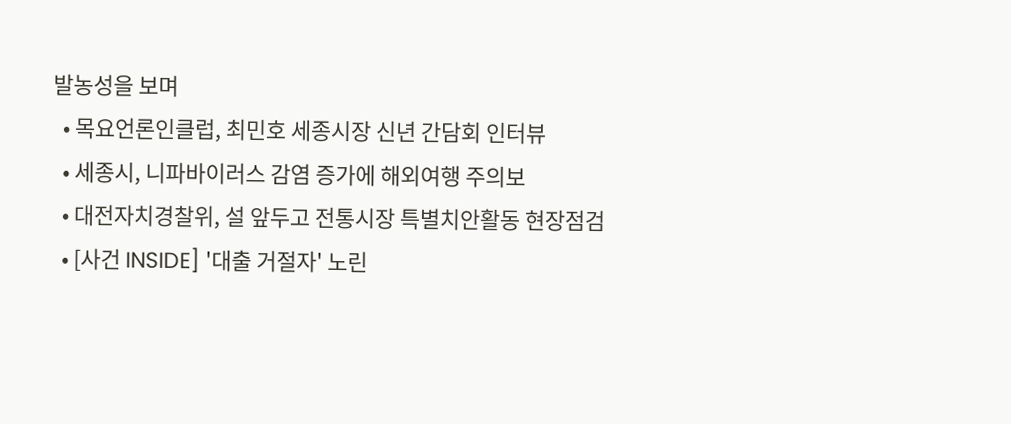발농성을 보며
  • 목요언론인클럽, 최민호 세종시장 신년 간담회 인터뷰
  • 세종시, 니파바이러스 감염 증가에 해외여행 주의보
  • 대전자치경찰위, 설 앞두고 전통시장 특별치안활동 현장점검
  • [사건 INSIDE] '대출 거절자' 노린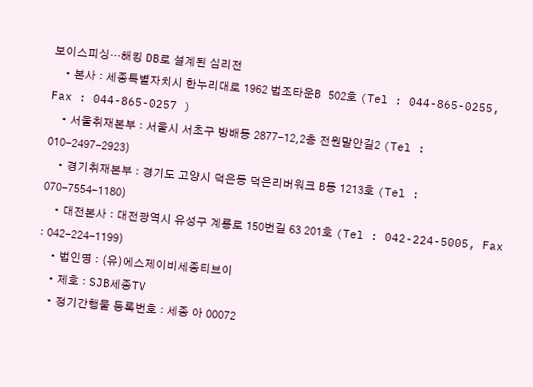보이스피싱…해킹 DB로 설계된 심리전
    • 본사 : 세종특별자치시 한누리대로 1962 법조타운B 502호 (Tel : 044-865-0255, Fax : 044-865-0257 )
    • 서울취재본부 : 서울시 서초구 방배동 2877-12,2층 전원말안길2 (Tel : 010-2497-2923)
    • 경기취재본부 : 경기도 고양시 덕은동 덕은리버워크 B동 1213호 (Tel : 070-7554-1180)
    • 대전본사 : 대전광역시 유성구 계룡로 150번길 63 201호 (Tel : 042-224-5005, Fax : 042-224-1199)
    • 법인명 : (유)에스제이비세종티브이
    • 제호 : SJB세종TV
    • 정기간행물 등록번호 : 세종 아 00072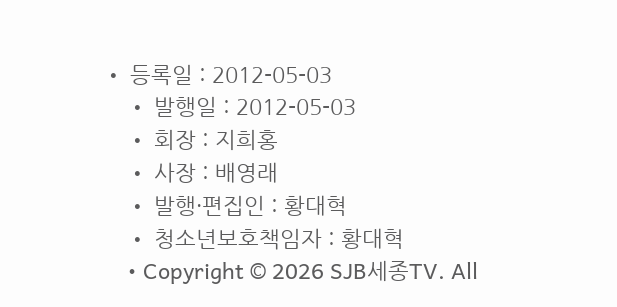• 등록일 : 2012-05-03
    • 발행일 : 2012-05-03
    • 회장 : 지희홍
    • 사장 : 배영래
    • 발행·편집인 : 황대혁
    • 청소년보호책임자 : 황대혁
    • Copyright © 2026 SJB세종TV. All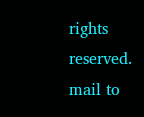rights reserved. mail to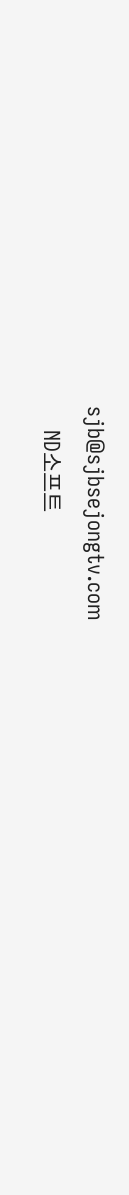sjb@sjbsejongtv.com
    ND소프트